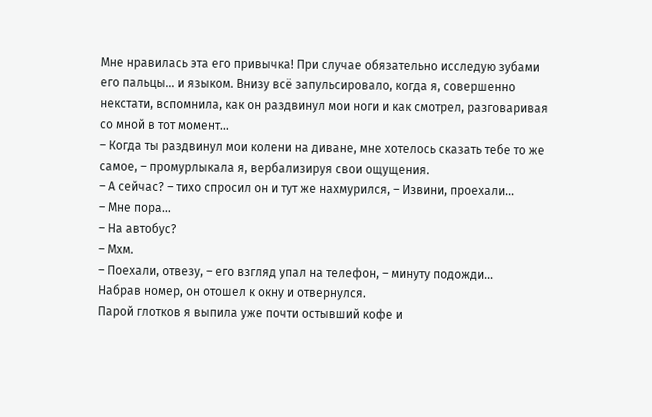Мне нравилась эта его привычка! При случае обязательно исследую зубами его пальцы… и языком. Внизу всё запульсировало, когда я, совершенно некстати, вспомнила, как он раздвинул мои ноги и как смотрел, разговаривая со мной в тот момент…
– Когда ты раздвинул мои колени на диване, мне хотелось сказать тебе то же самое, – промурлыкала я, вербализируя свои ощущения.
– А сейчас? – тихо спросил он и тут же нахмурился, – Извини, проехали…
– Мне пора…
– На автобус?
– Мхм.
– Поехали, отвезу, – его взгляд упал на телефон, – минуту подожди…
Набрав номер, он отошел к окну и отвернулся.
Парой глотков я выпила уже почти остывший кофе и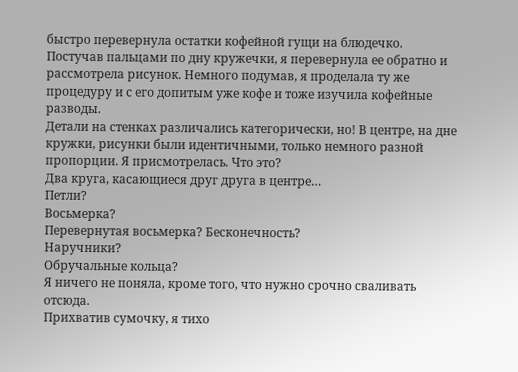быстро перевернула остатки кофейной гущи на блюдечко. Постучав пальцами по дну кружечки, я перевернула ее обратно и рассмотрела рисунок. Немного подумав, я проделала ту же процедуру и с его допитым уже кофе и тоже изучила кофейные разводы.
Детали на стенках различались категорически, но! В центре, на дне кружки, рисунки были идентичными, только немного разной пропорции. Я присмотрелась. Что это?
Два круга, касающиеся друг друга в центре…
Петли?
Восьмерка?
Перевернутая восьмерка? Бесконечность?
Наручники?
Обручальные кольца?
Я ничего не поняла, кроме того, что нужно срочно сваливать отсюда.
Прихватив сумочку, я тихо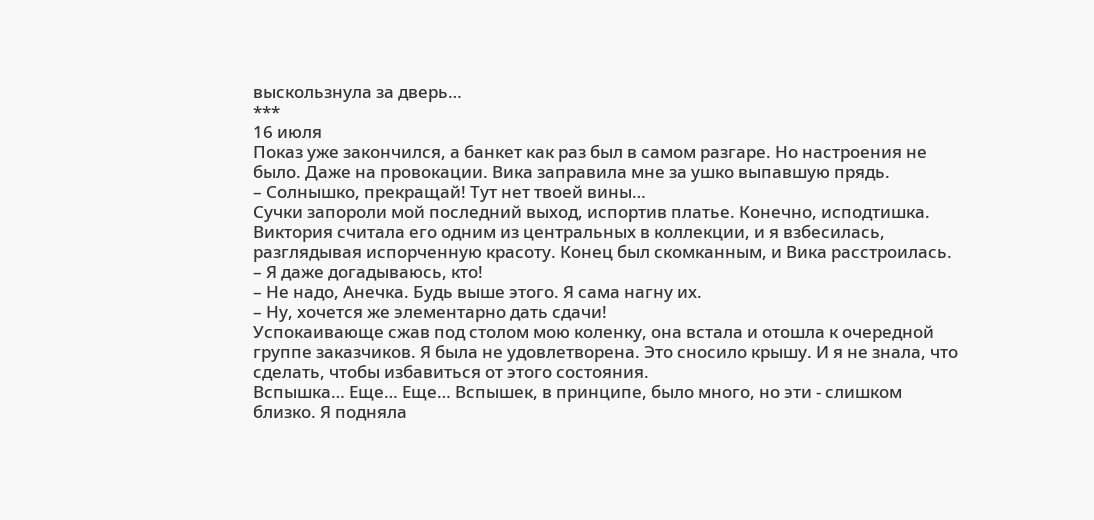выскользнула за дверь…
***
16 июля
Показ уже закончился, а банкет как раз был в самом разгаре. Но настроения не было. Даже на провокации. Вика заправила мне за ушко выпавшую прядь.
– Солнышко, прекращай! Тут нет твоей вины…
Сучки запороли мой последний выход, испортив платье. Конечно, исподтишка. Виктория считала его одним из центральных в коллекции, и я взбесилась, разглядывая испорченную красоту. Конец был скомканным, и Вика расстроилась.
– Я даже догадываюсь, кто!
– Не надо, Анечка. Будь выше этого. Я сама нагну их.
– Ну, хочется же элементарно дать сдачи!
Успокаивающе сжав под столом мою коленку, она встала и отошла к очередной группе заказчиков. Я была не удовлетворена. Это сносило крышу. И я не знала, что сделать, чтобы избавиться от этого состояния.
Вспышка… Еще… Еще… Вспышек, в принципе, было много, но эти - слишком близко. Я подняла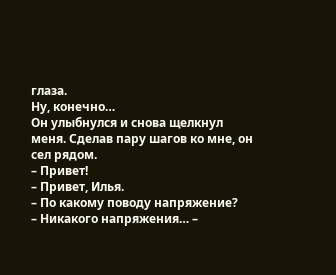глаза.
Ну, конечно…
Он улыбнулся и снова щелкнул меня. Сделав пару шагов ко мне, он сел рядом.
– Привет!
– Привет, Илья.
– По какому поводу напряжение?
– Никакого напряжения… –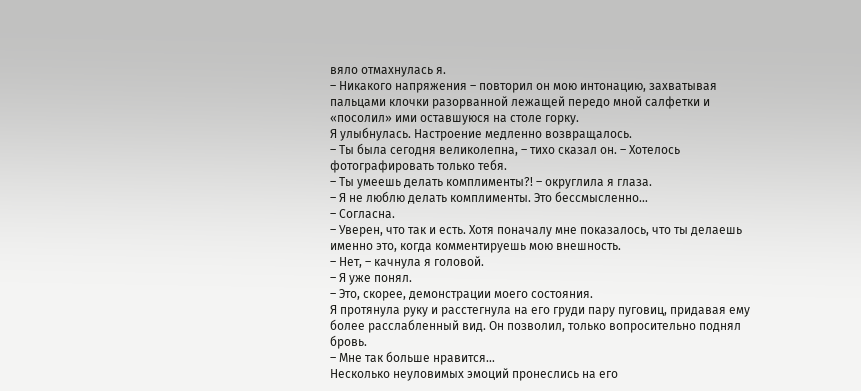вяло отмахнулась я.
– Никакого напряжения – повторил он мою интонацию, захватывая пальцами клочки разорванной лежащей передо мной салфетки и «посолил» ими оставшуюся на столе горку.
Я улыбнулась. Настроение медленно возвращалось.
– Ты была сегодня великолепна, – тихо сказал он. – Хотелось фотографировать только тебя.
– Ты умеешь делать комплименты?! – округлила я глаза.
– Я не люблю делать комплименты. Это бессмысленно…
– Согласна.
– Уверен, что так и есть. Хотя поначалу мне показалось, что ты делаешь именно это, когда комментируешь мою внешность.
– Нет, – качнула я головой.
– Я уже понял.
– Это, скорее, демонстрации моего состояния.
Я протянула руку и расстегнула на его груди пару пуговиц, придавая ему более расслабленный вид. Он позволил, только вопросительно поднял бровь.
– Мне так больше нравится…
Несколько неуловимых эмоций пронеслись на его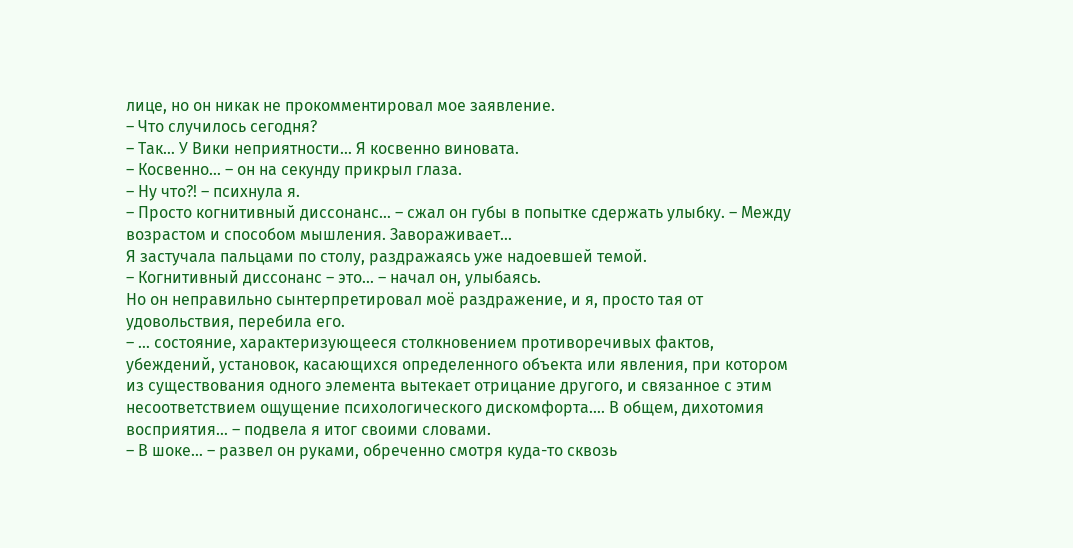лице, но он никак не прокомментировал мое заявление.
– Что случилось сегодня?
– Так… У Вики неприятности… Я косвенно виновата.
– Косвенно… – он на секунду прикрыл глаза.
– Ну что?! – психнула я.
– Просто когнитивный диссонанс… – сжал он губы в попытке сдержать улыбку. – Между возрастом и способом мышления. Завораживает…
Я застучала пальцами по столу, раздражаясь уже надоевшей темой.
– Когнитивный диссонанс – это… – начал он, улыбаясь.
Но он неправильно сынтерпретировал моё раздражение, и я, просто тая от удовольствия, перебила его.
– … состояние, характеризующееся столкновением противоречивых фактов, убеждений, установок, касающихся определенного объекта или явления, при котором из существования одного элемента вытекает отрицание другого, и связанное с этим несоответствием ощущение психологического дискомфорта…. В общем, дихотомия восприятия… – подвела я итог своими словами.
– В шоке… – развел он руками, обреченно смотря куда-то сквозь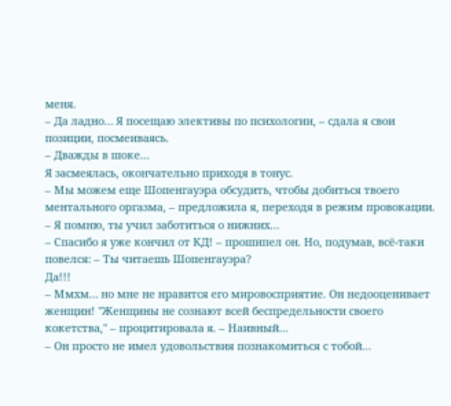меня.
– Да ладно… Я посещаю элективы по психологии, – сдала я свои позиции, посмеиваясь.
– Дважды в шоке…
Я засмеялась, окончательно приходя в тонус.
– Мы можем еще Шопенгауэра обсудить, чтобы добиться твоего ментального оргазма, – предложила я, переходя в режим провокации. – Я помню, ты учил заботиться о нижних…
– Спасибо я уже кончил от КД! – прошипел он. Но, подумав, всё-таки повелся: – Ты читаешь Шопенгауэра?
Да!!!
– Ммхм… но мне не нравится его мировосприятие. Он недооценивает женщин! "Женщины не сознают всей беспредельности своего кокетства," – процитировала я. – Наивный…
– Он просто не имел удовольствия познакомиться с тобой…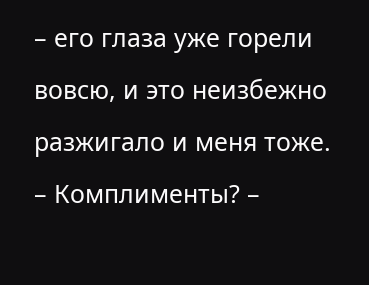– его глаза уже горели вовсю, и это неизбежно разжигало и меня тоже.
– Комплименты? –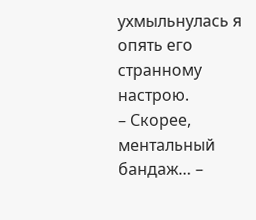ухмыльнулась я опять его странному настрою.
– Скорее, ментальный бандаж… –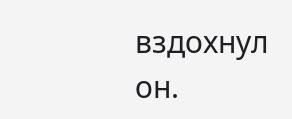вздохнул он.